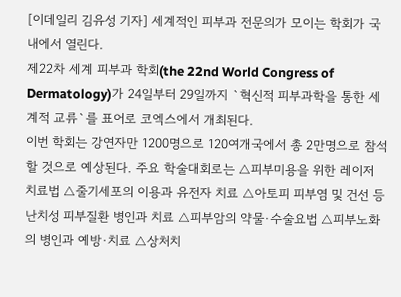[이데일리 김유성 기자] 세계적인 피부과 전문의가 모이는 학회가 국내에서 열린다.
제22차 세계 피부과 학회(the 22nd World Congress of Dermatology)가 24일부터 29일까지 `혁신적 피부과학을 통한 세계적 교류`를 표어로 코엑스에서 개최된다.
이번 학회는 강연자만 1200명으로 120여개국에서 총 2만명으로 참석할 것으로 예상된다. 주요 학술대회로는 △피부미용을 위한 레이저 치료법 △줄기세포의 이용과 유전자 치료 △아토피 피부염 및 건선 등 난치성 피부질환 병인과 치료 △피부암의 약물·수술요법 △피부노화의 병인과 예방·치료 △상처치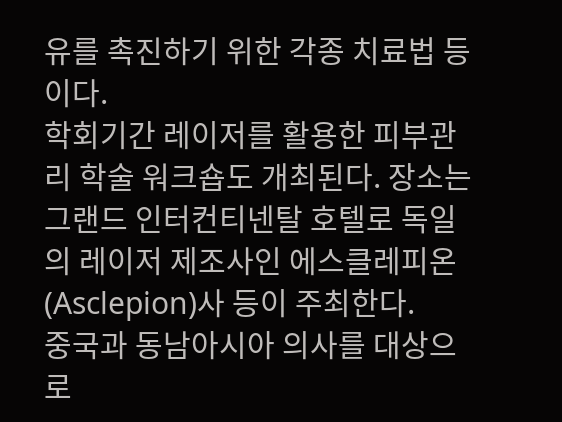유를 촉진하기 위한 각종 치료법 등이다.
학회기간 레이저를 활용한 피부관리 학술 워크숍도 개최된다. 장소는 그랜드 인터컨티넨탈 호텔로 독일의 레이저 제조사인 에스클레피온(Asclepion)사 등이 주최한다.
중국과 동남아시아 의사를 대상으로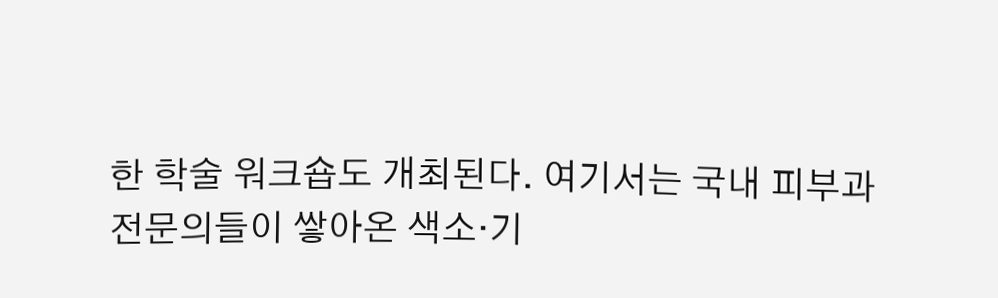한 학술 워크숍도 개최된다. 여기서는 국내 피부과 전문의들이 쌓아온 색소·기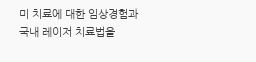미 치료에 대한 임상경험과 국내 레이저 치료법을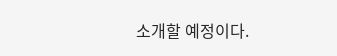소개할 예정이다.